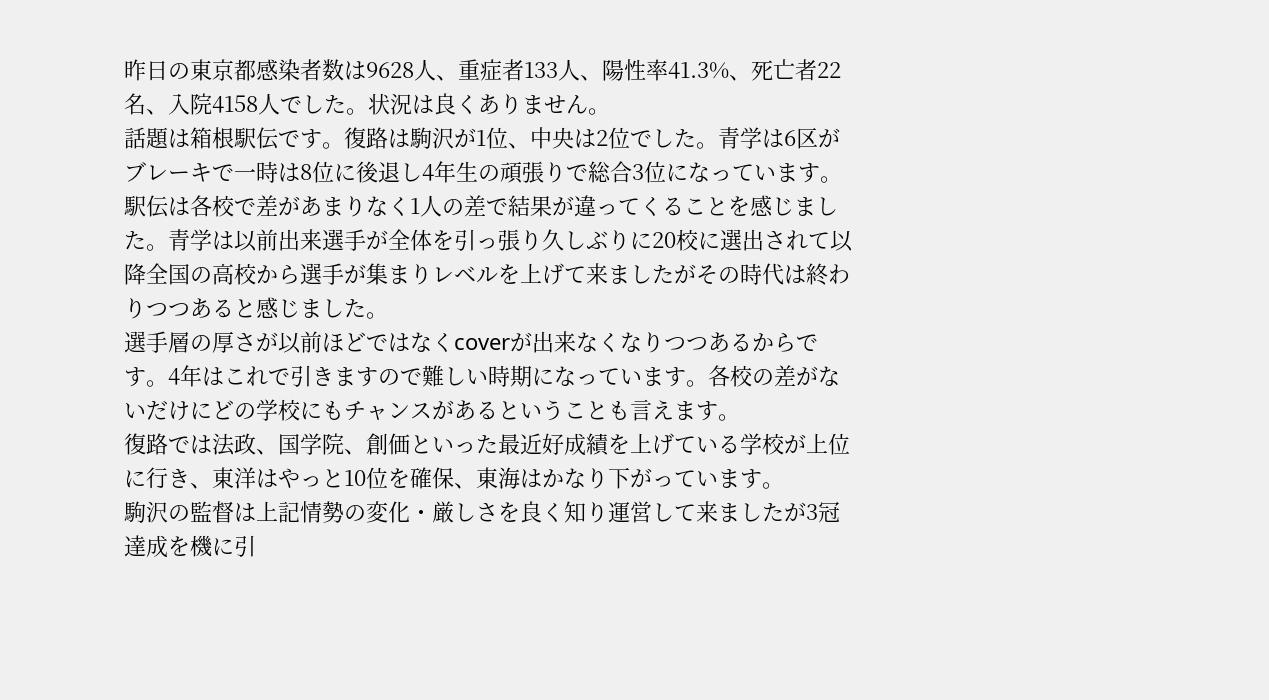昨日の東京都感染者数は9628人、重症者133人、陽性率41.3%、死亡者22名、入院4158人でした。状況は良くありません。
話題は箱根駅伝です。復路は駒沢が1位、中央は2位でした。青学は6区がブレーキで一時は8位に後退し4年生の頑張りで総合3位になっています。
駅伝は各校で差があまりなく1人の差で結果が違ってくることを感じました。青学は以前出来選手が全体を引っ張り久しぶりに20校に選出されて以降全国の高校から選手が集まりレベルを上げて来ましたがその時代は終わりつつあると感じました。
選手層の厚さが以前ほどではなくcoverが出来なくなりつつあるからです。4年はこれで引きますので難しい時期になっています。各校の差がないだけにどの学校にもチャンスがあるということも言えます。
復路では法政、国学院、創価といった最近好成績を上げている学校が上位に行き、東洋はやっと10位を確保、東海はかなり下がっています。
駒沢の監督は上記情勢の変化・厳しさを良く知り運営して来ましたが3冠達成を機に引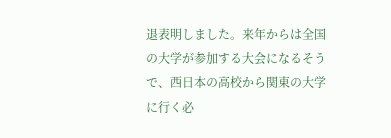退表明しました。来年からは全国の大学が参加する大会になるそうで、西日本の高校から関東の大学に行く必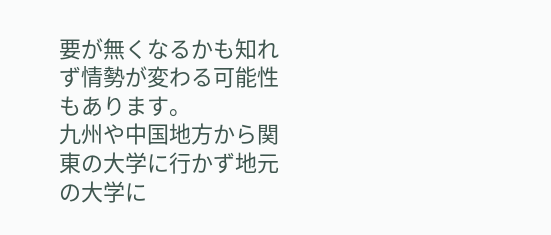要が無くなるかも知れず情勢が変わる可能性もあります。
九州や中国地方から関東の大学に行かず地元の大学に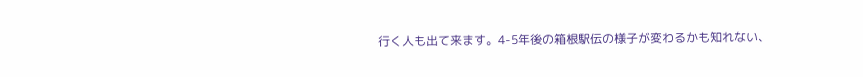行く人も出て来ます。4-5年後の箱根駅伝の様子が変わるかも知れない、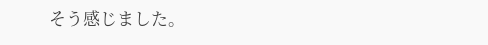そう感じました。